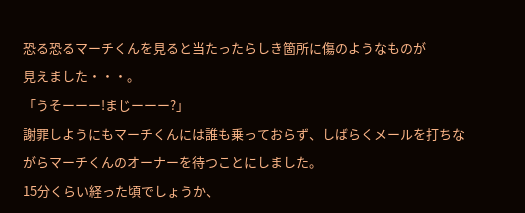恐る恐るマーチくんを見ると当たったらしき箇所に傷のようなものが
見えました・・・。
「うそーーー!まじーーー?」
謝罪しようにもマーチくんには誰も乗っておらず、しばらくメールを打ちながらマーチくんのオーナーを待つことにしました。
15分くらい経った頃でしょうか、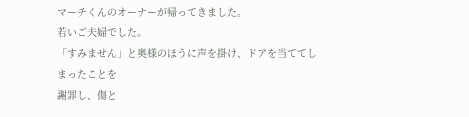マーチくんのオーナーが帰ってきました。
若いご夫婦でした。
「すみません」と奥様のほうに声を掛け、ドアを当ててしまったことを
謝罪し、傷と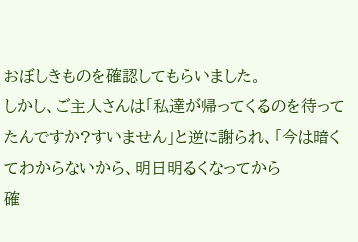おぼしきものを確認してもらいました。
しかし、ご主人さんは「私達が帰ってくるのを待ってたんですか?すいません」と逆に謝られ、「今は暗くてわからないから、明日明るくなってから
確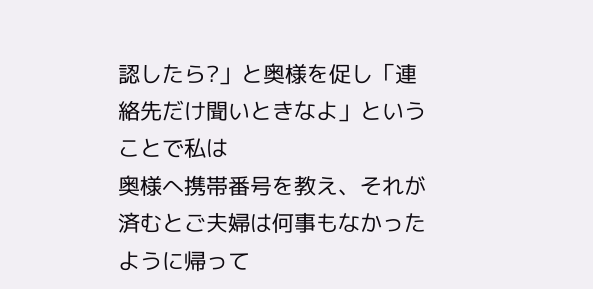認したら?」と奥様を促し「連絡先だけ聞いときなよ」ということで私は
奥様へ携帯番号を教え、それが済むとご夫婦は何事もなかったように帰って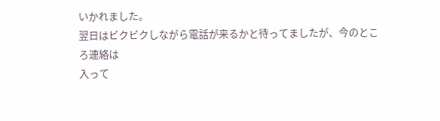いかれました。
翌日はビクビクしながら電話が来るかと待ってましたが、今のところ連絡は
入って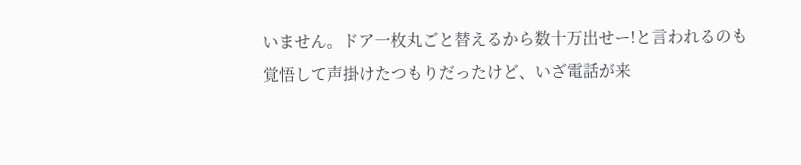いません。ドア一枚丸ごと替えるから数十万出せー!と言われるのも
覚悟して声掛けたつもりだったけど、いざ電話が来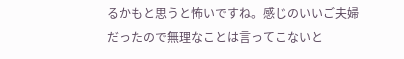るかもと思うと怖いですね。感じのいいご夫婦だったので無理なことは言ってこないと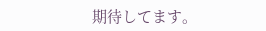期待してます。